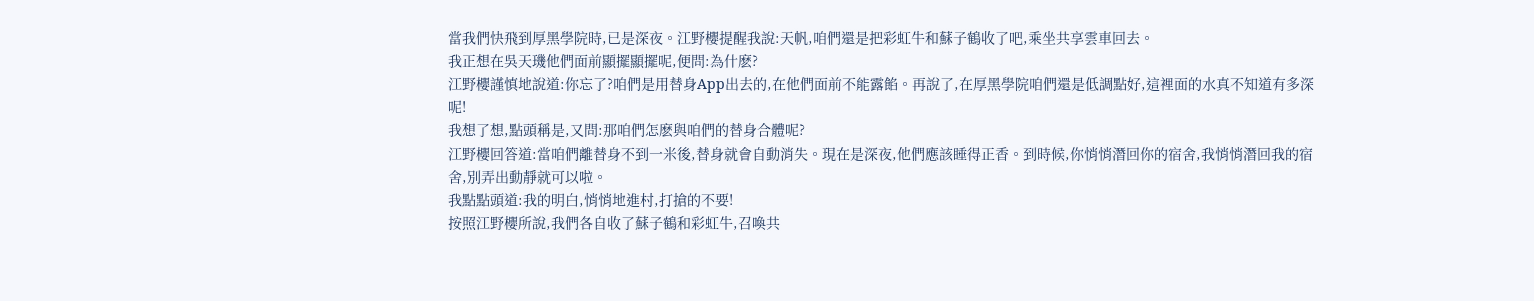當我們快飛到厚黑學院時,已是深夜。江野櫻提醒我說:天帆,咱們還是把彩虹牛和蘇子鶴收了吧,乘坐共享雲車回去。
我正想在吳天璣他們面前顯擺顯擺呢,便問:為什麽?
江野櫻謹慎地說道:你忘了?咱們是用替身App出去的,在他們面前不能露餡。再說了,在厚黑學院咱們還是低調點好,這裡面的水真不知道有多深呢!
我想了想,點頭稱是,又問:那咱們怎麽與咱們的替身合體呢?
江野櫻回答道:當咱們離替身不到一米後,替身就會自動消失。現在是深夜,他們應該睡得正香。到時候,你悄悄潛回你的宿舍,我悄悄潛回我的宿舍,別弄出動靜就可以啦。
我點點頭道:我的明白,悄悄地進村,打搶的不要!
按照江野櫻所說,我們各自收了蘇子鶴和彩虹牛,召喚共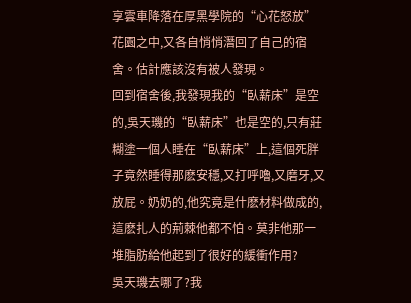享雲車降落在厚黑學院的“心花怒放”花園之中,又各自悄悄潛回了自己的宿舍。估計應該沒有被人發現。
回到宿舍後,我發現我的“臥薪床”是空的,吳天璣的“臥薪床”也是空的,只有莊糊塗一個人睡在“臥薪床”上,這個死胖子竟然睡得那麽安穩,又打呼嚕,又磨牙,又放屁。奶奶的,他究竟是什麽材料做成的,這麽扎人的荊棘他都不怕。莫非他那一堆脂肪給他起到了很好的緩衝作用?
吳天璣去哪了?我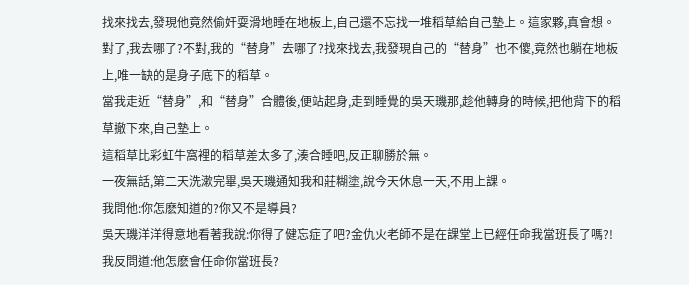找來找去,發現他竟然偷奸耍滑地睡在地板上,自己還不忘找一堆稻草給自己墊上。這家夥,真會想。
對了,我去哪了?不對,我的“替身”去哪了?找來找去,我發現自己的“替身”也不傻,竟然也躺在地板上,唯一缺的是身子底下的稻草。
當我走近“替身”,和“替身”合體後,便站起身,走到睡覺的吳天璣那,趁他轉身的時候,把他背下的稻草撤下來,自己墊上。
這稻草比彩虹牛窩裡的稻草差太多了,湊合睡吧,反正聊勝於無。
一夜無話,第二天洗漱完畢,吳天璣通知我和莊糊塗,說今天休息一天,不用上課。
我問他:你怎麽知道的?你又不是導員?
吳天璣洋洋得意地看著我說:你得了健忘症了吧?金仇火老師不是在課堂上已經任命我當班長了嗎?!
我反問道:他怎麽會任命你當班長?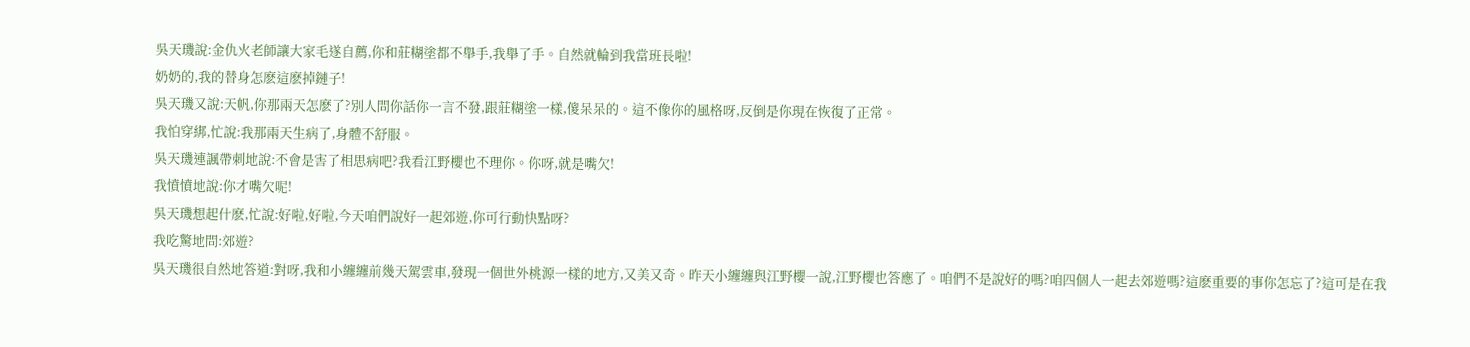吳天璣說:金仇火老師讓大家毛遂自薦,你和莊糊塗都不舉手,我舉了手。自然就輪到我當班長啦!
奶奶的,我的替身怎麽這麽掉鏈子!
吳天璣又說:天帆,你那兩天怎麽了?別人問你話你一言不發,跟莊糊塗一樣,傻呆呆的。這不像你的風格呀,反倒是你現在恢復了正常。
我怕穿綁,忙說:我那兩天生病了,身體不舒服。
吳天璣連諷帶刺地說:不會是害了相思病吧?我看江野櫻也不理你。你呀,就是嘴欠!
我憤憤地說:你才嘴欠呢!
吳天璣想起什麽,忙說:好啦,好啦,今天咱們說好一起郊遊,你可行動快點呀?
我吃驚地問:郊遊?
吳天璣很自然地答道:對呀,我和小纏纏前幾天駕雲車,發現一個世外桃源一樣的地方,又美又奇。昨天小纏纏與江野櫻一說,江野櫻也答應了。咱們不是說好的嗎?咱四個人一起去郊遊嗎?這麽重要的事你怎忘了?這可是在我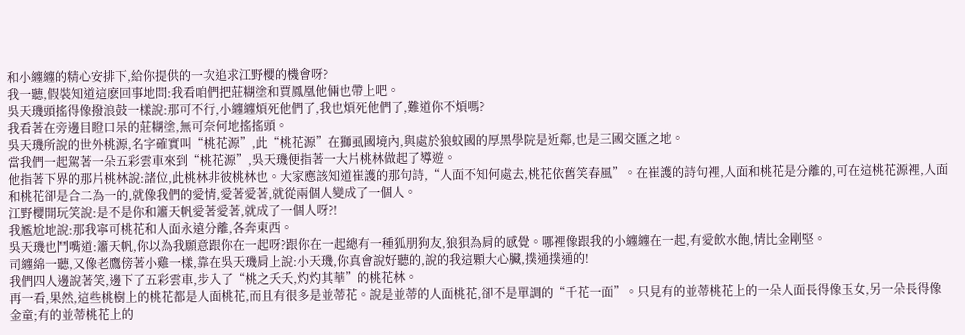和小纏纏的精心安排下,給你提供的一次追求江野櫻的機會呀?
我一聽,假裝知道這麽回事地問:我看咱們把莊糊塗和賈鳳凰他倆也帶上吧。
吳天璣頭搖得像撥浪鼓一樣說:那可不行,小纏纏煩死他們了,我也煩死他們了,難道你不煩嗎?
我看著在旁邊目瞪口呆的莊糊塗,無可奈何地搖搖頭。
吳天璣所說的世外桃源,名字確實叫“桃花源”,此“桃花源”在獅虱國境內,與處於狼蚊國的厚黑學院是近鄰,也是三國交匯之地。
當我們一起駕著一朵五彩雲車來到“桃花源”,吳天璣便指著一大片桃林做起了導遊。
他指著下界的那片桃林說:諸位,此桃林非彼桃林也。大家應該知道崔護的那句詩,“人面不知何處去,桃花依舊笑春風”。在崔護的詩句裡,人面和桃花是分離的,可在這桃花源裡,人面和桃花卻是合二為一的,就像我們的愛情,愛著愛著,就從兩個人變成了一個人。
江野櫻開玩笑說:是不是你和簫天帆愛著愛著,就成了一個人呀?!
我尷尬地說:那我寧可桃花和人面永遠分離,各奔東西。
吳天璣也鬥嘴道:簫天帆,你以為我願意跟你在一起呀?跟你在一起總有一種狐朋狗友,狼狽為肩的感覺。哪裡像跟我的小纏纏在一起,有愛飲水飽,情比金剛堅。
司纏綿一聽,又像老鷹傍著小雞一樣,靠在吳天璣肩上說:小天璣,你真會說好聽的,說的我這顆大心臟,撲通撲通的!
我們四人邊說著笑,邊下了五彩雲車,步入了“桃之夭夭,灼灼其華”的桃花林。
再一看,果然,這些桃樹上的桃花都是人面桃花,而且有很多是並蒂花。說是並蒂的人面桃花,卻不是單調的“千花一面”。只見有的並蒂桃花上的一朵人面長得像玉女,另一朵長得像金童;有的並蒂桃花上的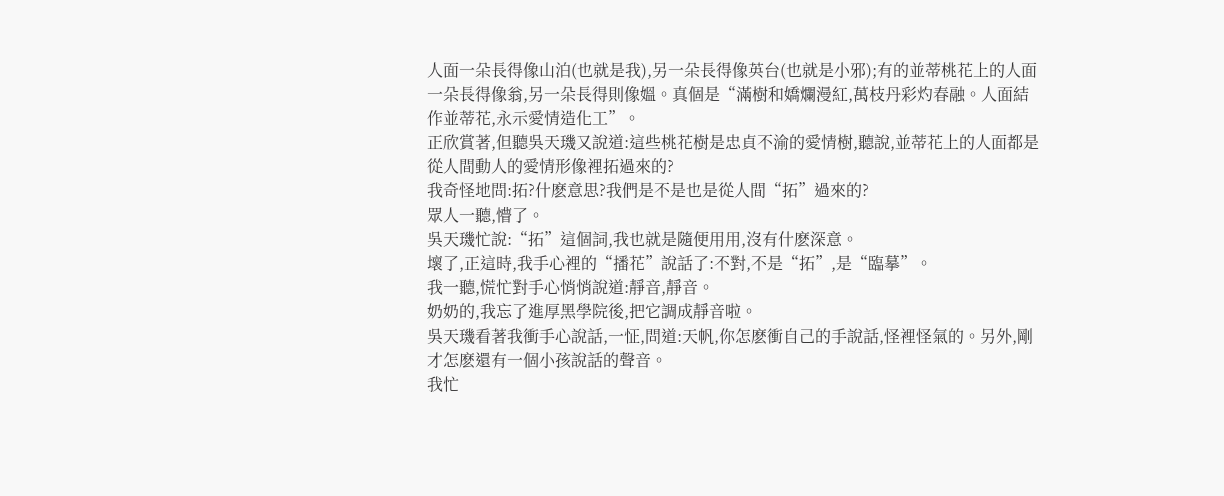人面一朵長得像山泊(也就是我),另一朵長得像英台(也就是小邪);有的並蒂桃花上的人面一朵長得像翁,另一朵長得則像媼。真個是“滿樹和嬌爛漫紅,萬枝丹彩灼春融。人面結作並蒂花,永示愛情造化工”。
正欣賞著,但聽吳天璣又說道:這些桃花樹是忠貞不渝的愛情樹,聽說,並蒂花上的人面都是從人間動人的愛情形像裡拓過來的?
我奇怪地問:拓?什麽意思?我們是不是也是從人間“拓”過來的?
眾人一聽,懵了。
吳天璣忙說:“拓”這個詞,我也就是隨便用用,沒有什麽深意。
壞了,正這時,我手心裡的“播花”說話了:不對,不是“拓”,是“臨摹”。
我一聽,慌忙對手心悄悄說道:靜音,靜音。
奶奶的,我忘了進厚黑學院後,把它調成靜音啦。
吳天璣看著我衝手心說話,一怔,問道:天帆,你怎麽衝自己的手說話,怪裡怪氣的。另外,剛才怎麽還有一個小孩說話的聲音。
我忙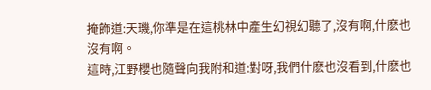掩飾道:天璣,你準是在這桃林中產生幻視幻聽了,沒有啊,什麽也沒有啊。
這時,江野櫻也隨聲向我附和道:對呀,我們什麽也沒看到,什麽也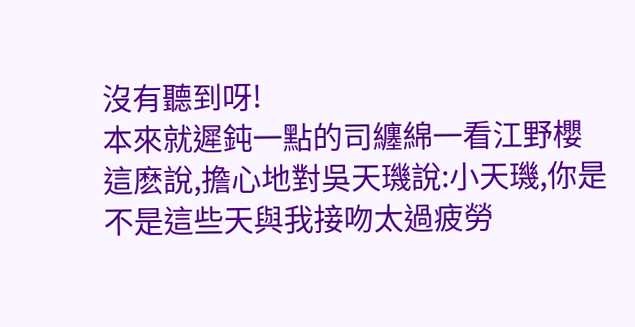沒有聽到呀!
本來就遲鈍一點的司纏綿一看江野櫻這麽說,擔心地對吳天璣說:小天璣,你是不是這些天與我接吻太過疲勞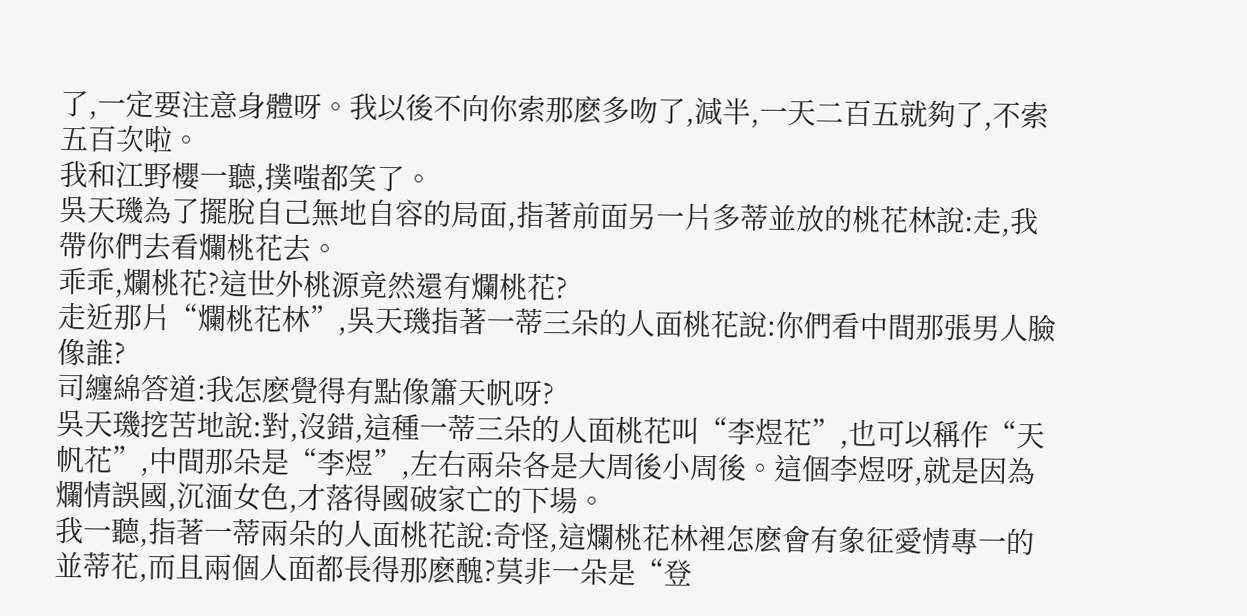了,一定要注意身體呀。我以後不向你索那麽多吻了,減半,一天二百五就夠了,不索五百次啦。
我和江野櫻一聽,撲嗤都笑了。
吳天璣為了擺脫自己無地自容的局面,指著前面另一片多蒂並放的桃花林說:走,我帶你們去看爛桃花去。
乖乖,爛桃花?這世外桃源竟然還有爛桃花?
走近那片“爛桃花林”,吳天璣指著一蒂三朵的人面桃花說:你們看中間那張男人臉像誰?
司纏綿答道:我怎麽覺得有點像簫天帆呀?
吳天璣挖苦地說:對,沒錯,這種一蒂三朵的人面桃花叫“李煜花”,也可以稱作“天帆花”,中間那朵是“李煜”,左右兩朵各是大周後小周後。這個李煜呀,就是因為爛情誤國,沉湎女色,才落得國破家亡的下場。
我一聽,指著一蒂兩朵的人面桃花說:奇怪,這爛桃花林裡怎麽會有象征愛情專一的並蒂花,而且兩個人面都長得那麽醜?莫非一朵是“登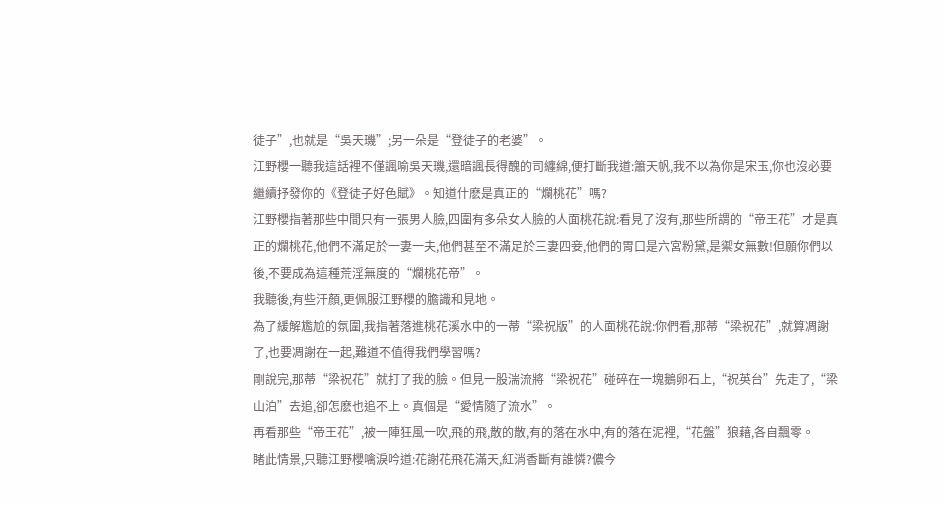徒子”,也就是“吳天璣”;另一朵是“登徒子的老婆”。
江野櫻一聽我這話裡不僅諷喻吳天璣,還暗諷長得醜的司纏綿,便打斷我道:簫天帆,我不以為你是宋玉,你也沒必要繼續抒發你的《登徒子好色賦》。知道什麽是真正的“爛桃花”嗎?
江野櫻指著那些中間只有一張男人臉,四圍有多朵女人臉的人面桃花說:看見了沒有,那些所謂的“帝王花”才是真正的爛桃花,他們不滿足於一妻一夫,他們甚至不滿足於三妻四妾,他們的胃口是六宮粉黛,是禦女無數!但願你們以後,不要成為這種荒淫無度的“爛桃花帝”。
我聽後,有些汗顏,更佩服江野櫻的膽識和見地。
為了緩解尷尬的氛圍,我指著落進桃花溪水中的一蒂“梁祝版”的人面桃花說:你們看,那蒂“梁祝花”,就算凋謝了,也要凋謝在一起,難道不值得我們學習嗎?
剛說完,那蒂“梁祝花”就打了我的臉。但見一股湍流將“梁祝花”碰碎在一塊鵝卵石上,“祝英台”先走了,“梁山泊”去追,卻怎麽也追不上。真個是“愛情隨了流水”。
再看那些“帝王花”,被一陣狂風一吹,飛的飛,散的散,有的落在水中,有的落在泥裡,“花盤”狼藉,各自飄零。
睹此情景,只聽江野櫻噙淚吟道:花謝花飛花滿天,紅消香斷有誰憐?儂今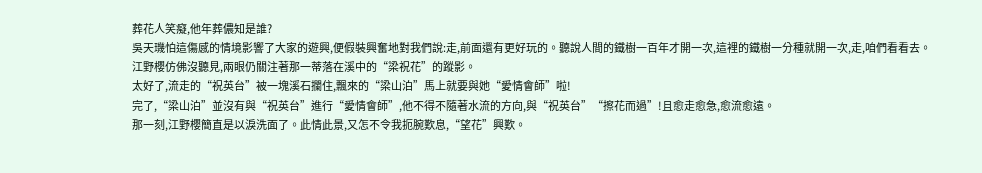葬花人笑癡,他年葬儂知是誰?
吳天璣怕這傷感的情境影響了大家的遊興,便假裝興奮地對我們說:走,前面還有更好玩的。聽說人間的鐵樹一百年才開一次,這裡的鐵樹一分種就開一次,走,咱們看看去。
江野櫻仿佛沒聽見,兩眼仍關注著那一蒂落在溪中的“梁祝花”的蹤影。
太好了,流走的“祝英台”被一塊溪石攔住,飄來的“梁山泊”馬上就要與她“愛情會師”啦!
完了,“梁山泊”並沒有與“祝英台”進行“愛情會師”,他不得不隨著水流的方向,與“祝英台”“擦花而過”!且愈走愈急,愈流愈遠。
那一刻,江野櫻簡直是以淚洗面了。此情此景,又怎不令我扼腕歎息,“望花”興歎。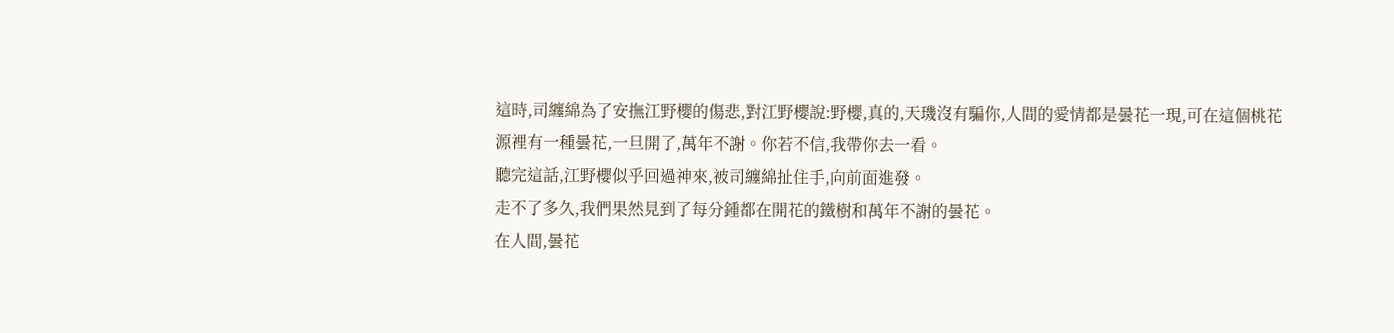這時,司纏綿為了安撫江野櫻的傷悲,對江野櫻說:野櫻,真的,天璣沒有騙你,人間的愛情都是曇花一現,可在這個桃花源裡有一種曇花,一旦開了,萬年不謝。你若不信,我帶你去一看。
聽完這話,江野櫻似乎回過神來,被司纏綿扯住手,向前面進發。
走不了多久,我們果然見到了每分鍾都在開花的鐵樹和萬年不謝的曇花。
在人間,曇花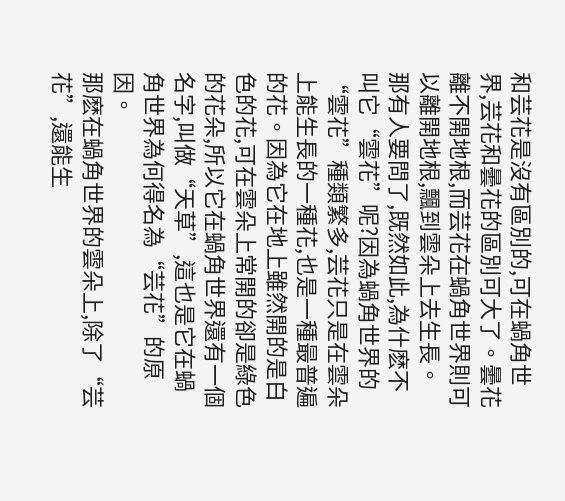和芸花是沒有區別的,可在蝸角世界,芸花和曇花的區別可大了。曇花離不開地根,而芸花在蝸角世界則可以離開地根,飄到雲朵上去生長。
那有人要問了,既然如此,為什麽不叫它“雲花”呢?因為蝸角世界的“雲花”種類繁多,芸花只是在雲朵上能生長的一種花,也是一種最普遍的花。因為它在地上雖然開的是白色的花,可在雲朵上常開的卻是綠色的花朵,所以它在蝸角世界還有一個名字,叫做“天草”,這也是它在蝸角世界為何得名為“芸花”的原因。
那麽在蝸角世界的雲朵上,除了“芸花”,還能生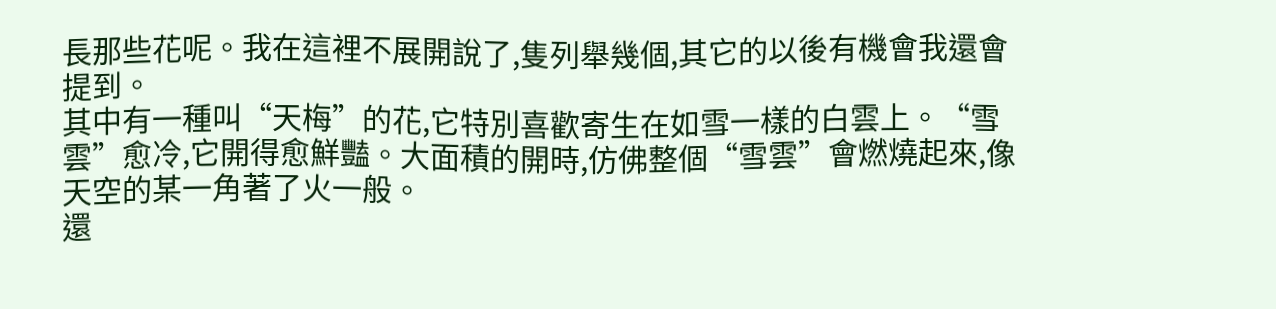長那些花呢。我在這裡不展開說了,隻列舉幾個,其它的以後有機會我還會提到。
其中有一種叫“天梅”的花,它特別喜歡寄生在如雪一樣的白雲上。“雪雲”愈冷,它開得愈鮮豔。大面積的開時,仿佛整個“雪雲”會燃燒起來,像天空的某一角著了火一般。
還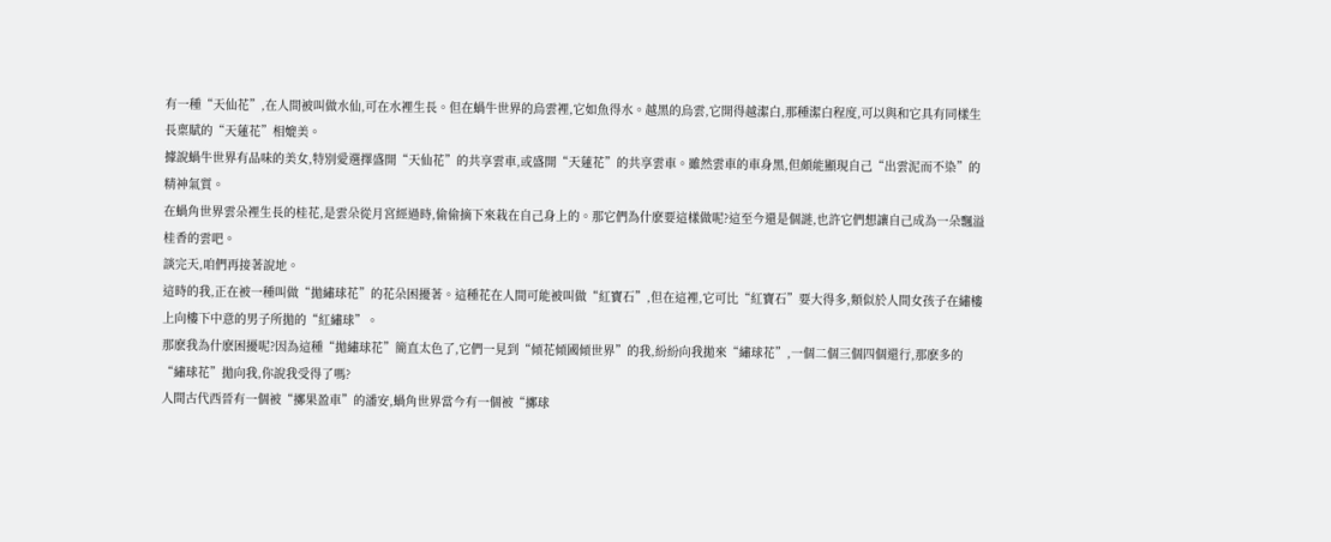有一種“天仙花”,在人間被叫做水仙,可在水裡生長。但在蝸牛世界的烏雲裡,它如魚得水。越黑的烏雲,它開得越潔白,那種潔白程度,可以與和它具有同樣生長稟賦的“天蓮花”相媲美。
據說蝸牛世界有品味的美女,特別愛選擇盛開“天仙花”的共享雲車,或盛開“天蓮花”的共享雲車。雖然雲車的車身黑,但頗能顯現自己“出雲泥而不染”的精神氣質。
在蝸角世界雲朵裡生長的桂花,是雲朵從月宮經過時,偷偷摘下來栽在自己身上的。那它們為什麽要這樣做呢?這至今還是個謎,也許它們想讓自己成為一朵飄溢桂香的雲吧。
談完天,咱們再接著說地。
這時的我,正在被一種叫做“拋繡球花”的花朵困擾著。這種花在人間可能被叫做“紅寶石”,但在這裡,它可比“紅寶石”要大得多,類似於人間女孩子在繡樓上向樓下中意的男子所拋的“紅繡球”。
那麽我為什麽困擾呢?因為這種“拋繡球花”簡直太色了,它們一見到“傾花傾國傾世界”的我,紛紛向我拋來“繡球花”,一個二個三個四個還行,那麽多的“繡球花”拋向我,你說我受得了嗎?
人間古代西晉有一個被“擲果盈車”的潘安,蝸角世界當今有一個被“擲球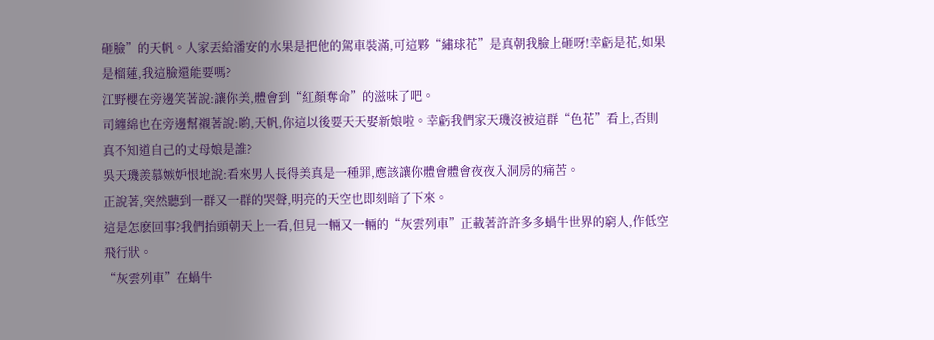砸臉”的天帆。人家丟給潘安的水果是把他的駕車裝滿,可這夥“繡球花”是真朝我臉上砸呀!幸虧是花,如果是榴蓮,我這臉還能要嗎?
江野櫻在旁邊笑著說:讓你美,體會到“紅顏奪命”的滋味了吧。
司纏綿也在旁邊幫襯著說:喲,天帆,你這以後要天天娶新娘啦。幸虧我們家天璣沒被這群“色花”看上,否則真不知道自己的丈母娘是誰?
吳天璣羨慕嫉妒恨地說:看來男人長得美真是一種罪,應該讓你體會體會夜夜入洞房的痛苦。
正說著,突然聽到一群又一群的哭聲,明亮的天空也即刻暗了下來。
這是怎麽回事?我們抬頭朝天上一看,但見一輛又一輛的“灰雲列車”正載著許許多多蝸牛世界的窮人,作低空飛行狀。
“灰雲列車”在蝸牛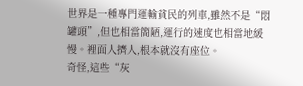世界是一種專門運輸貧民的列車,雖然不是“悶罐頭”,但也相當簡陋,運行的速度也相當地緩慢。裡面人擠人,根本就沒有座位。
奇怪,這些“灰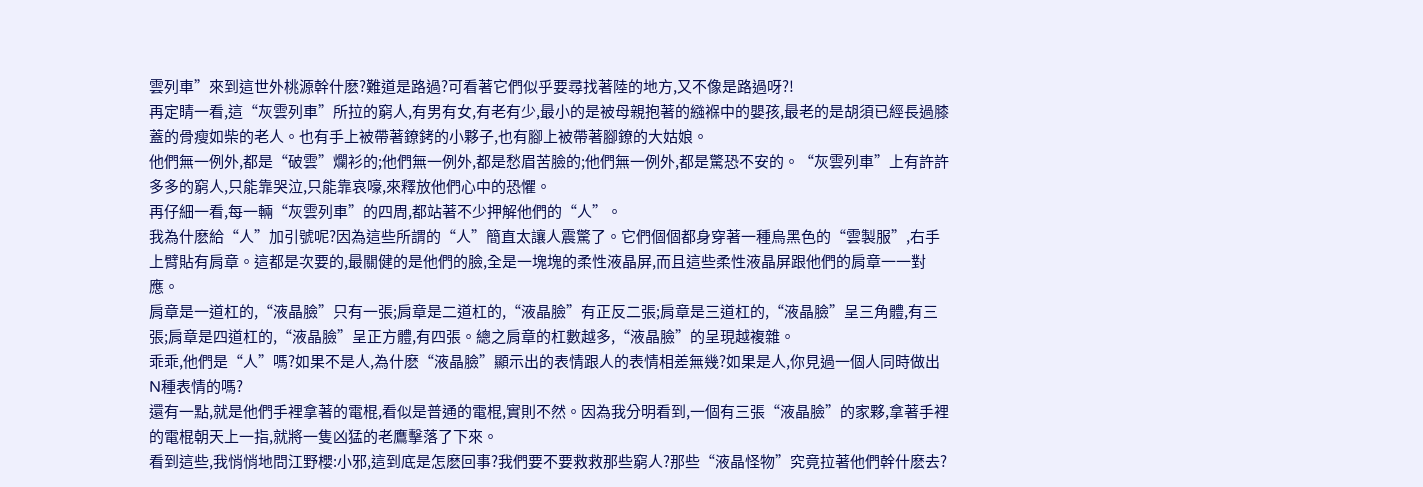雲列車”來到這世外桃源幹什麽?難道是路過?可看著它們似乎要尋找著陸的地方,又不像是路過呀?!
再定睛一看,這“灰雲列車”所拉的窮人,有男有女,有老有少,最小的是被母親抱著的繈褓中的嬰孩,最老的是胡須已經長過膝蓋的骨瘦如柴的老人。也有手上被帶著鐐銬的小夥子,也有腳上被帶著腳鐐的大姑娘。
他們無一例外,都是“破雲”爛衫的;他們無一例外,都是愁眉苦臉的;他們無一例外,都是驚恐不安的。“灰雲列車”上有許許多多的窮人,只能靠哭泣,只能靠哀嚎,來釋放他們心中的恐懼。
再仔細一看,每一輛“灰雲列車”的四周,都站著不少押解他們的“人”。
我為什麽給“人”加引號呢?因為這些所謂的“人”簡直太讓人震驚了。它們個個都身穿著一種烏黑色的“雲製服”,右手上臂貼有肩章。這都是次要的,最關健的是他們的臉,全是一塊塊的柔性液晶屏,而且這些柔性液晶屏跟他們的肩章一一對應。
肩章是一道杠的,“液晶臉”只有一張;肩章是二道杠的,“液晶臉”有正反二張;肩章是三道杠的,“液晶臉”呈三角體,有三張;肩章是四道杠的,“液晶臉”呈正方體,有四張。總之肩章的杠數越多,“液晶臉”的呈現越複雜。
乖乖,他們是“人”嗎?如果不是人,為什麽“液晶臉”顯示出的表情跟人的表情相差無幾?如果是人,你見過一個人同時做出N種表情的嗎?
還有一點,就是他們手裡拿著的電棍,看似是普通的電棍,實則不然。因為我分明看到,一個有三張“液晶臉”的家夥,拿著手裡的電棍朝天上一指,就將一隻凶猛的老鷹擊落了下來。
看到這些,我悄悄地問江野櫻:小邪,這到底是怎麽回事?我們要不要救救那些窮人?那些“液晶怪物”究竟拉著他們幹什麽去?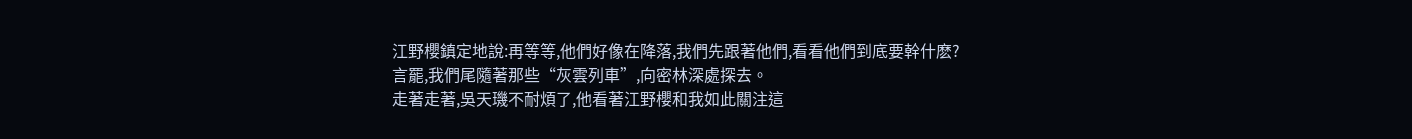江野櫻鎮定地說:再等等,他們好像在降落,我們先跟著他們,看看他們到底要幹什麽?
言罷,我們尾隨著那些“灰雲列車”,向密林深處探去。
走著走著,吳天璣不耐煩了,他看著江野櫻和我如此關注這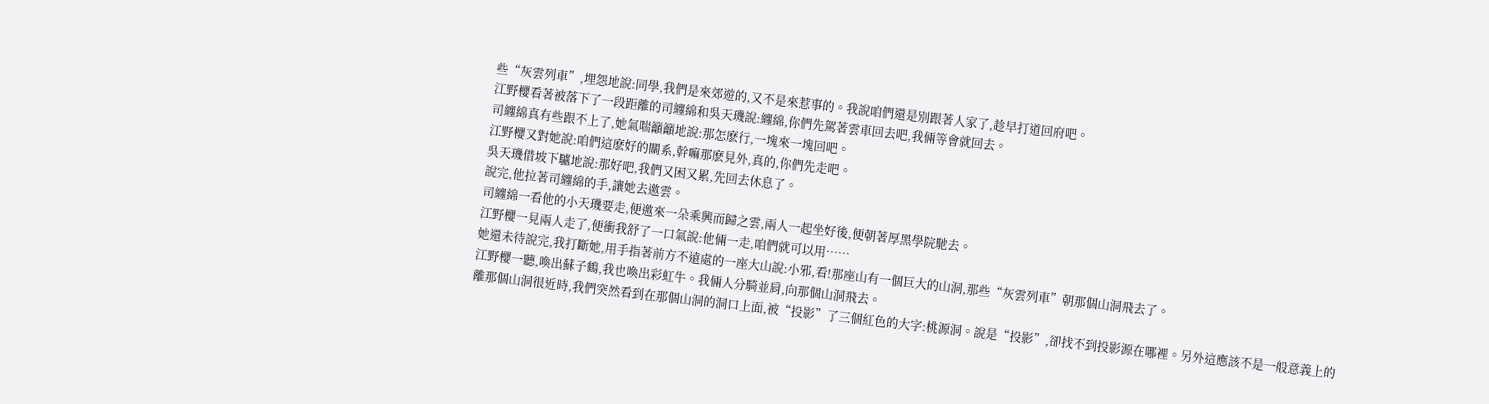些“灰雲列車”,埋怨地說:同學,我們是來郊遊的,又不是來惹事的。我說咱們還是別跟著人家了,趁早打道回府吧。
江野櫻看著被落下了一段距離的司纏綿和吳天璣說:纏綿,你們先駕著雲車回去吧,我倆等會就回去。
司纏綿真有些跟不上了,她氣喘籲籲地說:那怎麽行,一塊來一塊回吧。
江野櫻又對她說:咱們這麽好的關系,幹嘛那麽見外,真的,你們先走吧。
吳天璣借坡下驢地說:那好吧,我們又困又累,先回去休息了。
說完,他拉著司纏綿的手,讓她去邀雲。
司纏綿一看他的小天璣要走,便邀來一朵乘興而歸之雲,兩人一起坐好後,便朝著厚黑學院馳去。
江野櫻一見兩人走了,便衝我舒了一口氣說:他倆一走,咱們就可以用……
她還未待說完,我打斷她,用手指著前方不遠處的一座大山說:小邪,看!那座山有一個巨大的山洞,那些“灰雲列車”朝那個山洞飛去了。
江野櫻一聽,喚出蘇子鶴,我也喚出彩虹牛。我倆人分騎並肩,向那個山洞飛去。
離那個山洞很近時,我們突然看到在那個山洞的洞口上面,被“投影”了三個紅色的大字:桃源洞。說是“投影”,卻找不到投影源在哪裡。另外這應該不是一般意義上的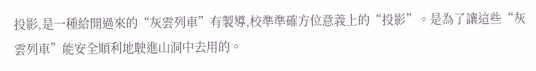投影,是一種給開過來的“灰雲列車”有製導,校準準確方位意義上的“投影”。是為了讓這些“灰雲列車”能安全順利地駛進山洞中去用的。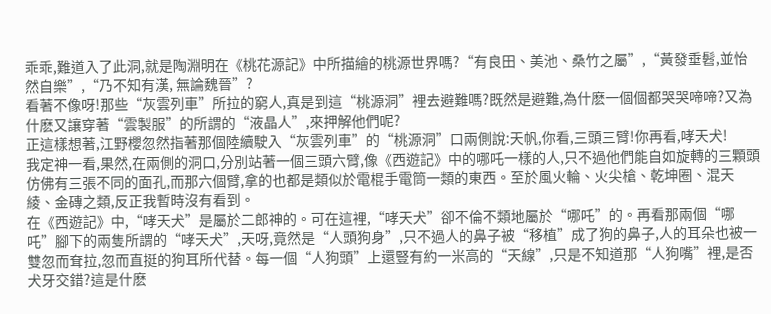乖乖,難道入了此洞,就是陶淵明在《桃花源記》中所描繪的桃源世界嗎?“有良田、美池、桑竹之屬”,“黃發垂髫,並怡然自樂”,“乃不知有漢, 無論魏晉”?
看著不像呀!那些“灰雲列車”所拉的窮人,真是到這“桃源洞”裡去避難嗎?既然是避難,為什麽一個個都哭哭啼啼?又為什麽又讓穿著“雲製服”的所謂的“液晶人”,來押解他們呢?
正這樣想著,江野櫻忽然指著那個陸續駛入“灰雲列車”的“桃源洞”口兩側說:天帆,你看,三頭三臂!你再看,哮天犬!
我定神一看,果然,在兩側的洞口,分別站著一個三頭六臂,像《西遊記》中的哪吒一樣的人,只不過他們能自如旋轉的三顆頭仿佛有三張不同的面孔,而那六個臂,拿的也都是類似於電棍手電筒一類的東西。至於風火輪、火尖槍、乾坤圈、混天綾、金磚之類,反正我暫時沒有看到。
在《西遊記》中,“哮天犬”是屬於二郎神的。可在這裡,“哮天犬”卻不倫不類地屬於“哪吒”的。再看那兩個“哪吒”腳下的兩隻所謂的“哮天犬”,天呀,竟然是“人頭狗身”,只不過人的鼻子被“移植”成了狗的鼻子,人的耳朵也被一雙忽而耷拉,忽而直挺的狗耳所代替。每一個“人狗頭”上還豎有約一米高的“天線”,只是不知道那“人狗嘴”裡,是否犬牙交錯?這是什麽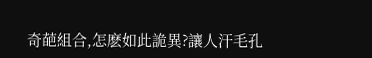奇葩組合,怎麽如此詭異?讓人汗毛孔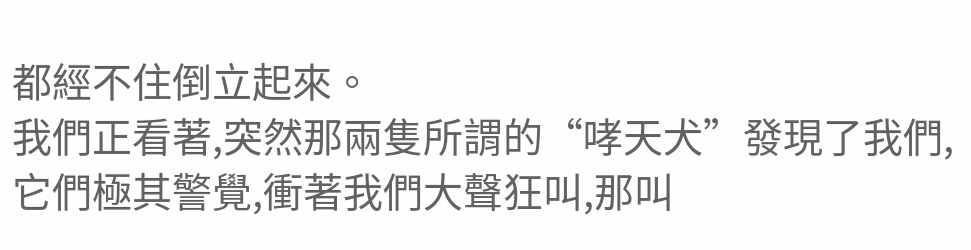都經不住倒立起來。
我們正看著,突然那兩隻所謂的“哮天犬”發現了我們,它們極其警覺,衝著我們大聲狂叫,那叫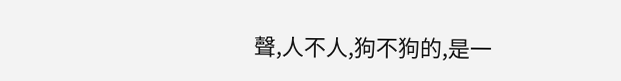聲,人不人,狗不狗的,是一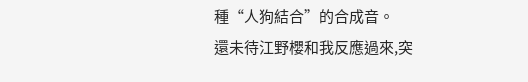種“人狗結合”的合成音。
還未待江野櫻和我反應過來,突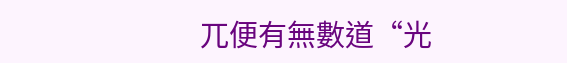兀便有無數道“光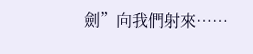劍”向我們射來……